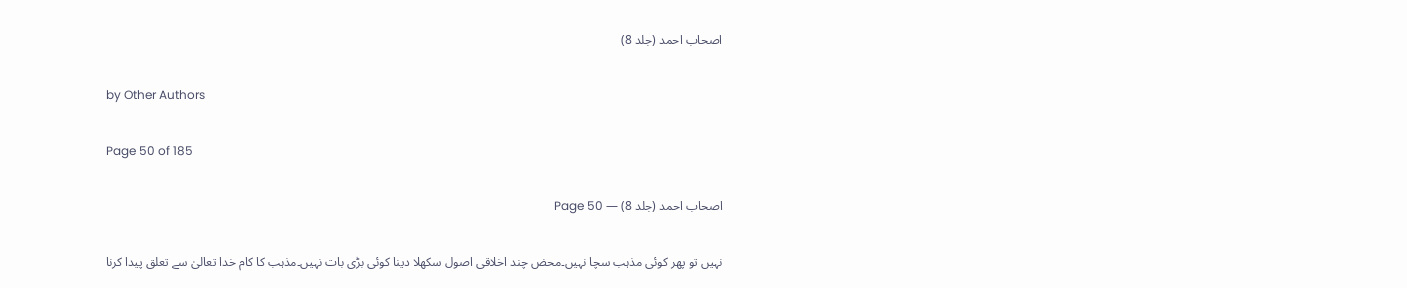اصحاب احمد (جلد 8)

by Other Authors

Page 50 of 185

اصحاب احمد (جلد 8) — Page 50

نہیں تو پھر کوئی مذہب سچا نہیں۔محض چند اخلاقی اصول سکھلا دینا کوئی بڑی بات نہیں۔مذہب کا کام خدا تعالیٰ سے تعلق پیدا کرنا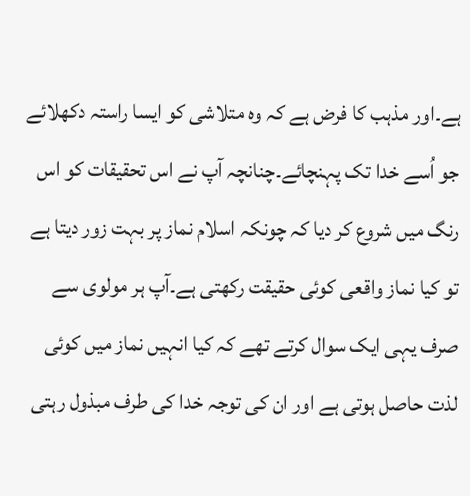ہے۔اور مذہب کا فرض ہے کہ وہ متلاشی کو ایسا راستہ دکھلائے جو اُسے خدا تک پہنچائے۔چنانچہ آپ نے اس تحقیقات کو اس رنگ میں شروع کر دیا کہ چونکہ اسلام نماز پر بہت زور دیتا ہے تو کیا نماز واقعی کوئی حقیقت رکھتی ہے۔آپ ہر مولوی سے صرف یہی ایک سوال کرتے تھے کہ کیا انہیں نماز میں کوئی لذت حاصل ہوتی ہے اور ان کی توجہ خدا کی طرف مبذول رہتی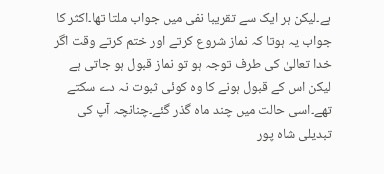ہے۔لیکن ہر ایک سے تقریبا نفی میں جواب ملتا تھا۔اکثر کا جواب یہ ہوتا کہ نماز شروع کرتے اور ختم کرتے وقت اگر خدا تعالیٰ کی طرف توجہ ہو تو نماز قبول ہو جاتی ہے لیکن اس کے قبول ہونے کا وہ کوئی ثبوت نہ دے سکتے تھے۔اسی حالت میں چند ماہ گذر گئے۔چنانچہ آپ کی تبدیلی شاہ پور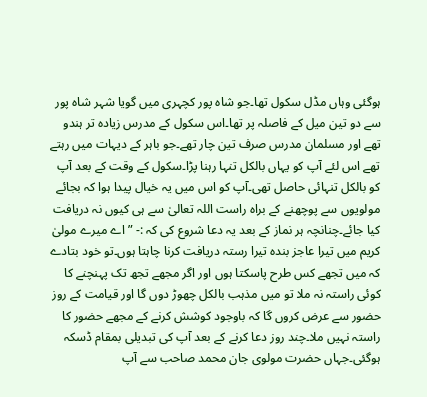ہوگئی وہاں مڈل سکول تھا۔جو شاہ پور کچہری میں گویا شہر شاہ پور سے دو تین میل کے فاصلہ پر تھا۔اس سکول کے مدرس زیادہ تر ہندو تھے اور مسلمان مدرس صرف تین چار تھے۔جو باہر کے دیہات میں رہتے تھے اس لئے آپ کو یہاں بالکل تنہا رہنا پڑا۔سکول کے وقت کے بعد آپ کو بالکل تنہائی حاصل تھی۔آپ کو اس میں یہ خیال پیدا ہوا کہ بجائے مولویوں سے پوچھنے کے براہ راست اللہ تعالیٰ سے ہی کیوں نہ دریافت کیا جائے۔چنانچہ ہر نماز کے بعد یہ دعا شروع کی کہ :- ”اے میرے مولیٰ کریم میں تیرا عاجز بندہ تیرا رستہ دریافت کرنا چاہتا ہوں۔تو خود بتادے کہ میں تجھے کس طرح پاسکتا ہوں اور اگر مجھے تجھ تک پہنچنے کا کوئی راستہ نہ ملا تو میں مذہب بالکل چھوڑ دوں گا اور قیامت کے روز حضور سے عرض کروں گا کہ باوجود کوشش کرنے کے مجھے حضور کا راستہ نہیں ملا۔چند روز دعا کرنے کے بعد آپ کی تبدیلی بمقام ڈسکہ ہوگئی۔جہاں حضرت مولوی جان محمد صاحب سے آپ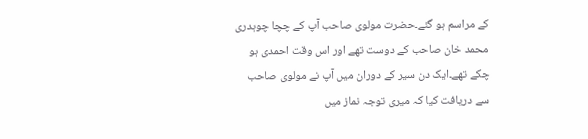کے مراسم ہو گئے۔حضرت مولوی صاحب آپ کے چچا چوہدری محمد خان صاحب کے دوست تھے اور اس وقت احمدی ہو چکے تھے۔ایک دن سیر کے دوران میں آپ نے مولوی صاحب سے دریافت کیا کہ میری توجہ نماز میں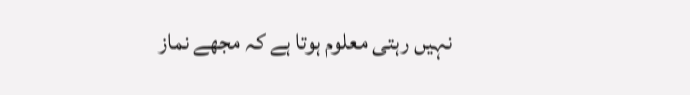نہیں رہتی معلوم ہوتا ہے کہ مجھے نماز